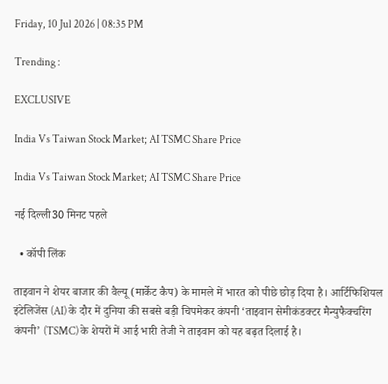Friday, 10 Jul 2026 | 08:35 PM

Trending :

EXCLUSIVE

India Vs Taiwan Stock Market; AI TSMC Share Price

India Vs Taiwan Stock Market; AI TSMC Share Price

नई दिल्ली30 मिनट पहले

  • कॉपी लिंक

ताइवान ने शेयर बाजार की वैल्यू (मार्केट कैप) के मामले में भारत को पीछे छोड़ दिया है। आर्टिफिशियल इंटेलिजेंस (AI) के दौर में दुनिया की सबसे बड़ी चिपमेकर कंपनी ‘ताइवान सेमीकंडक्टर मैन्युफैक्चरिंग कंपनी’ (TSMC) के शेयरों में आई भारी तेजी ने ताइवान को यह बढ़त दिलाई है।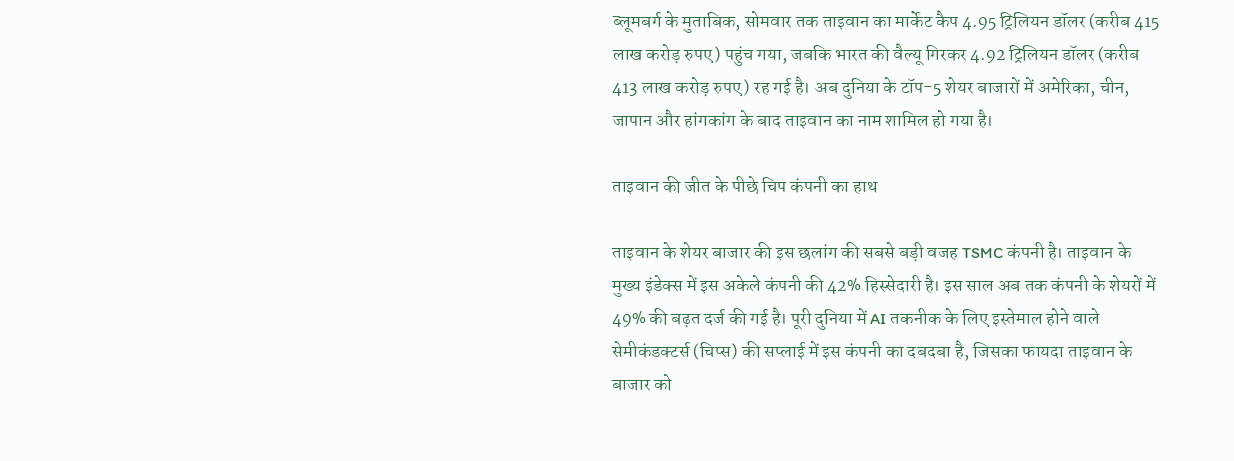ब्लूमबर्ग के मुताबिक, सोमवार तक ताइवान का मार्केट कैप 4.95 ट्रिलियन डॉलर (करीब 415 लाख करोड़ रुपए) पहुंच गया, जबकि भारत की वैल्यू गिरकर 4.92 ट्रिलियन डॉलर (करीब 413 लाख करोड़ रुपए) रह गई है। अब दुनिया के टॉप-5 शेयर बाजारों में अमेरिका, चीन, जापान और हांगकांग के बाद ताइवान का नाम शामिल हो गया है।

ताइवान की जीत के पीछे चिप कंपनी का हाथ

ताइवान के शेयर बाजार की इस छलांग की सबसे बड़ी वजह TSMC कंपनी है। ताइवान के मुख्य इंडेक्स में इस अकेले कंपनी की 42% हिस्सेदारी है। इस साल अब तक कंपनी के शेयरों में 49% की बढ़त दर्ज की गई है। पूरी दुनिया में AI तकनीक के लिए इस्तेमाल होने वाले सेमीकंडक्टर्स (चिप्स) की सप्लाई में इस कंपनी का दबदबा है, जिसका फायदा ताइवान के बाजार को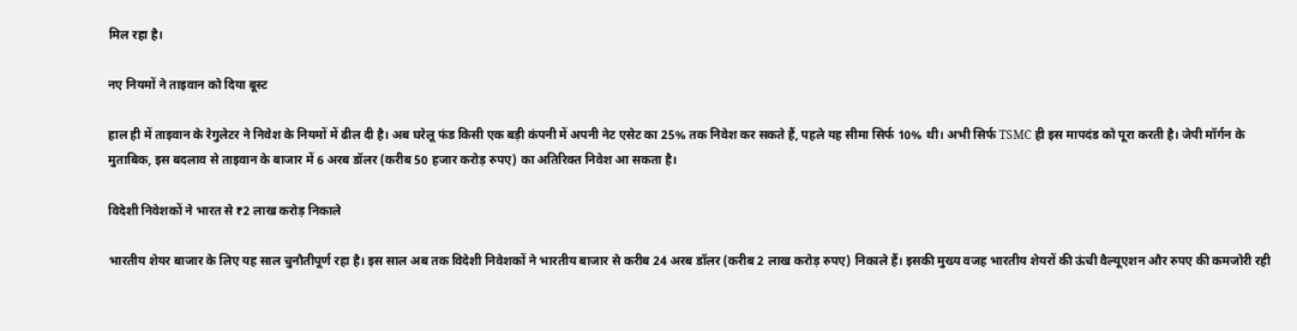मिल रहा है।

नए नियमों ने ताइवान को दिया बूस्ट

हाल ही में ताइवान के रेगुलेटर ने निवेश के नियमों में ढील दी है। अब घरेलू फंड किसी एक बड़ी कंपनी में अपनी नेट एसेट का 25% तक निवेश कर सकते हैं, पहले यह सीमा सिर्फ 10% थी। अभी सिर्फ TSMC ही इस मापदंड को पूरा करती है। जेपी मॉर्गन के मुताबिक, इस बदलाव से ताइवान के बाजार में 6 अरब डॉलर (करीब 50 हजार करोड़ रुपए) का अतिरिक्त निवेश आ सकता है।

विदेशी निवेशकों ने भारत से ₹2 लाख करोड़ निकाले

भारतीय शेयर बाजार के लिए यह साल चुनौतीपूर्ण रहा है। इस साल अब तक विदेशी निवेशकों ने भारतीय बाजार से करीब 24 अरब डॉलर (करीब 2 लाख करोड़ रुपए) निकाले हैं। इसकी मुख्य वजह भारतीय शेयरों की ऊंची वैल्यूएशन और रुपए की कमजोरी रही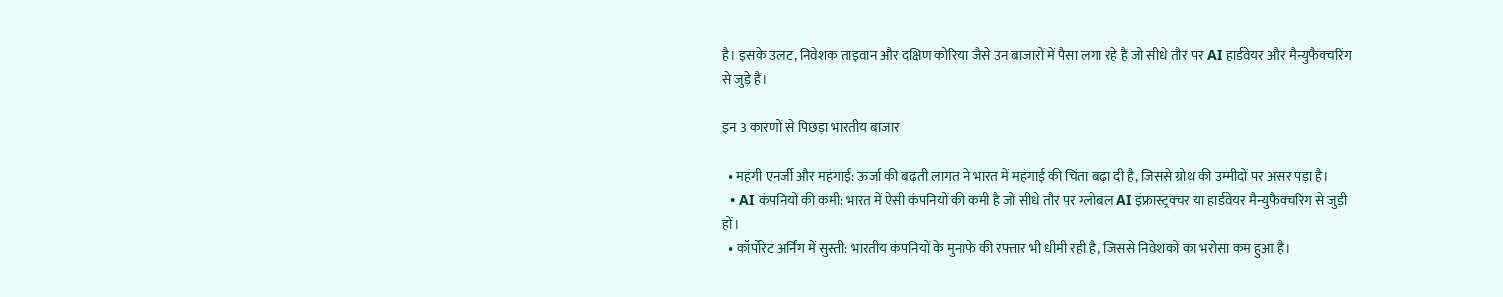है। इसके उलट, निवेशक ताइवान और दक्षिण कोरिया जैसे उन बाजारों में पैसा लगा रहे हैं जो सीधे तौर पर AI हार्डवेयर और मैन्युफैक्चरिंग से जुड़े हैं।

इन 3 कारणों से पिछड़ा भारतीय बाजार

  • महंगी एनर्जी और महंगाई: ऊर्जा की बढ़ती लागत ने भारत में महंगाई की चिंता बढ़ा दी है, जिससे ग्रोथ की उम्मीदों पर असर पड़ा है।
  • AI कंपनियों की कमी: भारत में ऐसी कंपनियों की कमी है जो सीधे तौर पर ग्लोबल AI इंफ्रास्ट्रक्चर या हार्डवेयर मैन्युफैक्चरिंग से जुड़ी हों।
  • कॉर्पोरेट अर्निंग में सुस्ती: भारतीय कंपनियों के मुनाफे की रफ्तार भी धीमी रही है, जिससे निवेशकों का भरोसा कम हुआ है।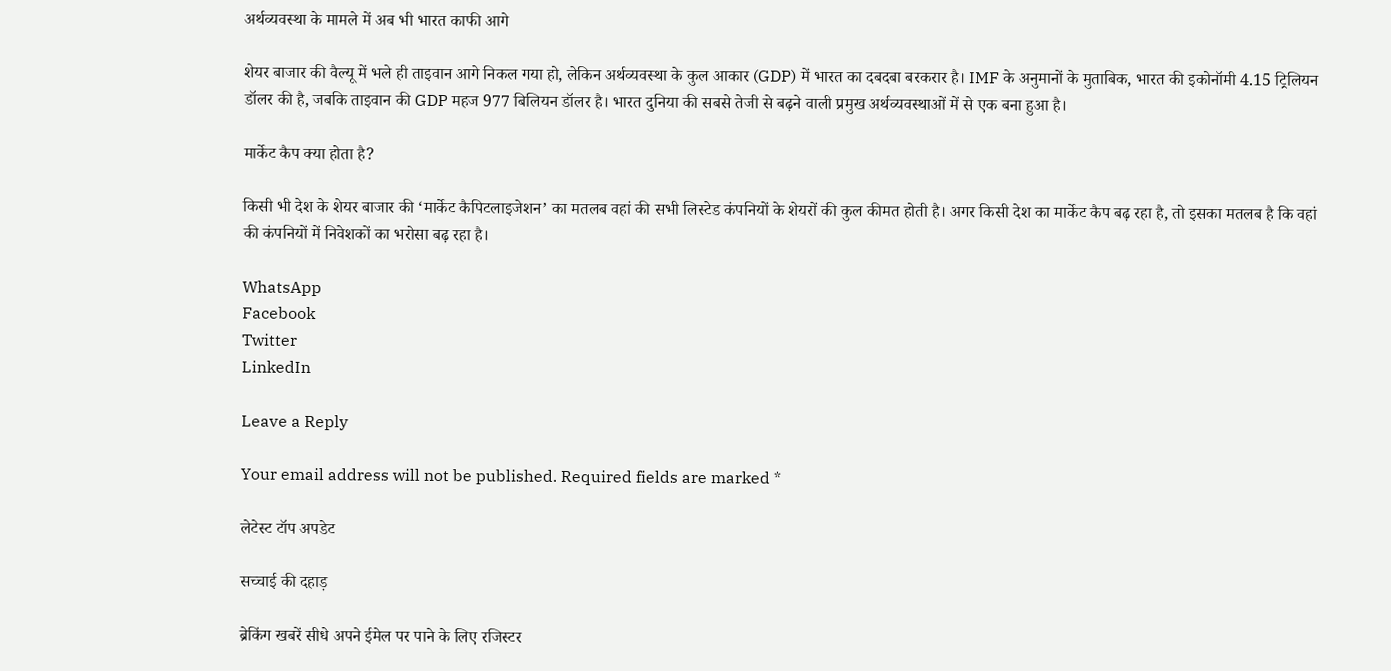अर्थव्यवस्था के मामले में अब भी भारत काफी आगे

शेयर बाजार की वैल्यू में भले ही ताइवान आगे निकल गया हो, लेकिन अर्थव्यवस्था के कुल आकार (GDP) में भारत का दबदबा बरकरार है। IMF के अनुमानों के मुताबिक, भारत की इकोनॉमी 4.15 ट्रिलियन डॉलर की है, जबकि ताइवान की GDP महज 977 बिलियन डॉलर है। भारत दुनिया की सबसे तेजी से बढ़ने वाली प्रमुख अर्थव्यवस्थाओं में से एक बना हुआ है।

मार्केट कैप क्या होता है?

किसी भी देश के शेयर बाजार की ‘मार्केट कैपिटलाइजेशन’ का मतलब वहां की सभी लिस्टेड कंपनियों के शेयरों की कुल कीमत होती है। अगर किसी देश का मार्केट कैप बढ़ रहा है, तो इसका मतलब है कि वहां की कंपनियों में निवेशकों का भरोसा बढ़ रहा है।

WhatsApp
Facebook
Twitter
LinkedIn

Leave a Reply

Your email address will not be published. Required fields are marked *

लेटेस्ट टॉप अपडेट

सच्चाई की दहाड़

ब्रेकिंग खबरें सीधे अपने ईमेल पर पाने के लिए रजिस्टर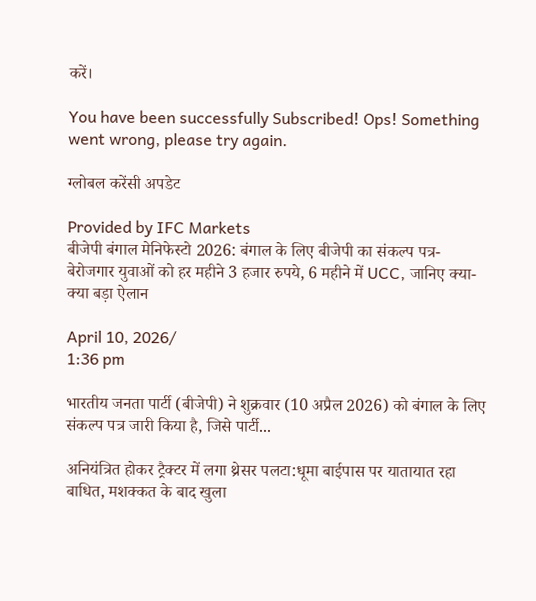करें।

You have been successfully Subscribed! Ops! Something went wrong, please try again.

ग्लोबल करेंसी अपडेट

Provided by IFC Markets
बीजेपी बंगाल मेनिफेस्टो 2026: बंगाल के लिए बीजेपी का संकल्प पत्र- बेरोजगार युवाओं को हर महीने 3 हजार रुपये, 6 महीने में UCC, जानिए क्या-क्या बड़ा ऐलान

April 10, 2026/
1:36 pm

भारतीय जनता पार्टी (बीजेपी) ने शुक्रवार (10 अप्रैल 2026) को बंगाल के लिए संकल्प पत्र जारी किया है, जिसे पार्टी...

अनियंत्रित होकर ट्रैक्टर में लगा थ्रेसर पलटा:धूमा बाईपास पर यातायात रहा बाधित, मशक्कत के बाद खुला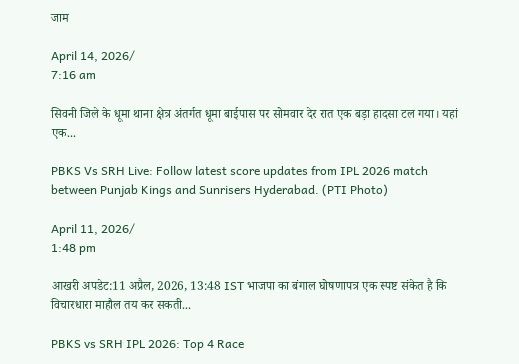जाम

April 14, 2026/
7:16 am

सिवनी जिले के धूमा थाना क्षेत्र अंतर्गत धूमा बाईपास पर सोमवार देर रात एक बड़ा हादसा टल गया। यहां एक...

PBKS Vs SRH Live: Follow latest score updates from IPL 2026 match between Punjab Kings and Sunrisers Hyderabad. (PTI Photo)

April 11, 2026/
1:48 pm

आखरी अपडेट:11 अप्रैल, 2026, 13:48 IST भाजपा का बंगाल घोषणापत्र एक स्पष्ट संकेत है कि विचारधारा माहौल तय कर सकती...

PBKS vs SRH IPL 2026: Top 4 Race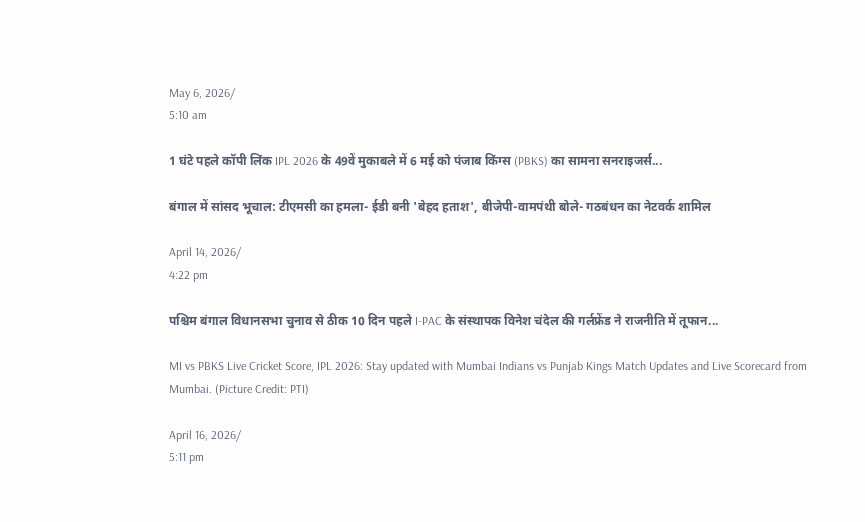May 6, 2026/
5:10 am

1 घंटे पहले कॉपी लिंक IPL 2026 के 49वें मुकाबले में 6 मई को पंजाब किंग्स (PBKS) का सामना सनराइजर्स...

बंगाल में सांसद भूचाल: टीएमसी का हमला- ईडी बनी 'बेहद हताश', बीजेपी-वामपंथी बोले- गठबंधन का नेटवर्क शामिल

April 14, 2026/
4:22 pm

पश्चिम बंगाल विधानसभा चुनाव से ठीक 10 दिन पहले I-PAC के संस्थापक विनेश चंदेल की गर्लफ्रेंड ने राजनीति में तूफान...

MI vs PBKS Live Cricket Score, IPL 2026: Stay updated with Mumbai Indians vs Punjab Kings Match Updates and Live Scorecard from Mumbai. (Picture Credit: PTI)

April 16, 2026/
5:11 pm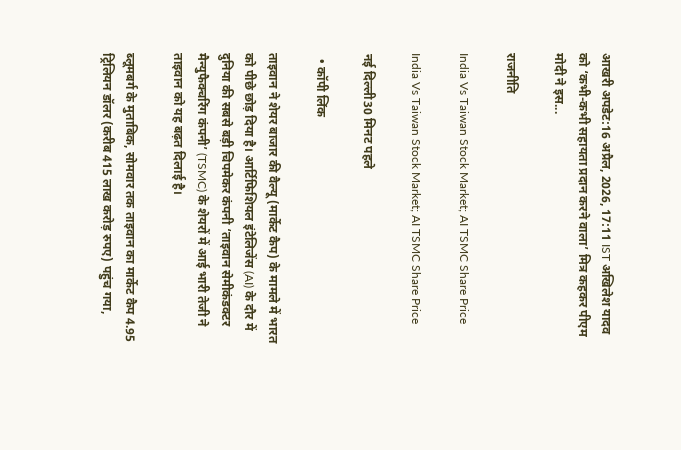आखरी अपडेट:16 अप्रैल, 2026, 17:11 IST अखिलेश यादव को ‘कभी-कभी सहायता प्रदान करने वाला’ मित्र कहकर पीएम मोदी ने इस...

राजनीति

India Vs Taiwan Stock Market; AI TSMC Share Price

India Vs Taiwan Stock Market; AI TSMC Share Price

नई दिल्ली30 मिनट पहले

  • कॉपी लिंक

ताइवान ने शेयर बाजार की वैल्यू (मार्केट कैप) के मामले में भारत को पीछे छोड़ दिया है। आर्टिफिशियल इंटेलिजेंस (AI) के दौर में दुनिया की सबसे बड़ी चिपमेकर कंपनी ‘ताइवान सेमीकंडक्टर मैन्युफैक्चरिंग कंपनी’ (TSMC) के शेयरों में आई भारी तेजी ने ताइवान को यह बढ़त दिलाई है।

ब्लूमबर्ग के मुताबिक, सोमवार तक ताइवान का मार्केट कैप 4.95 ट्रिलियन डॉलर (करीब 415 लाख करोड़ रुपए) पहुंच गया,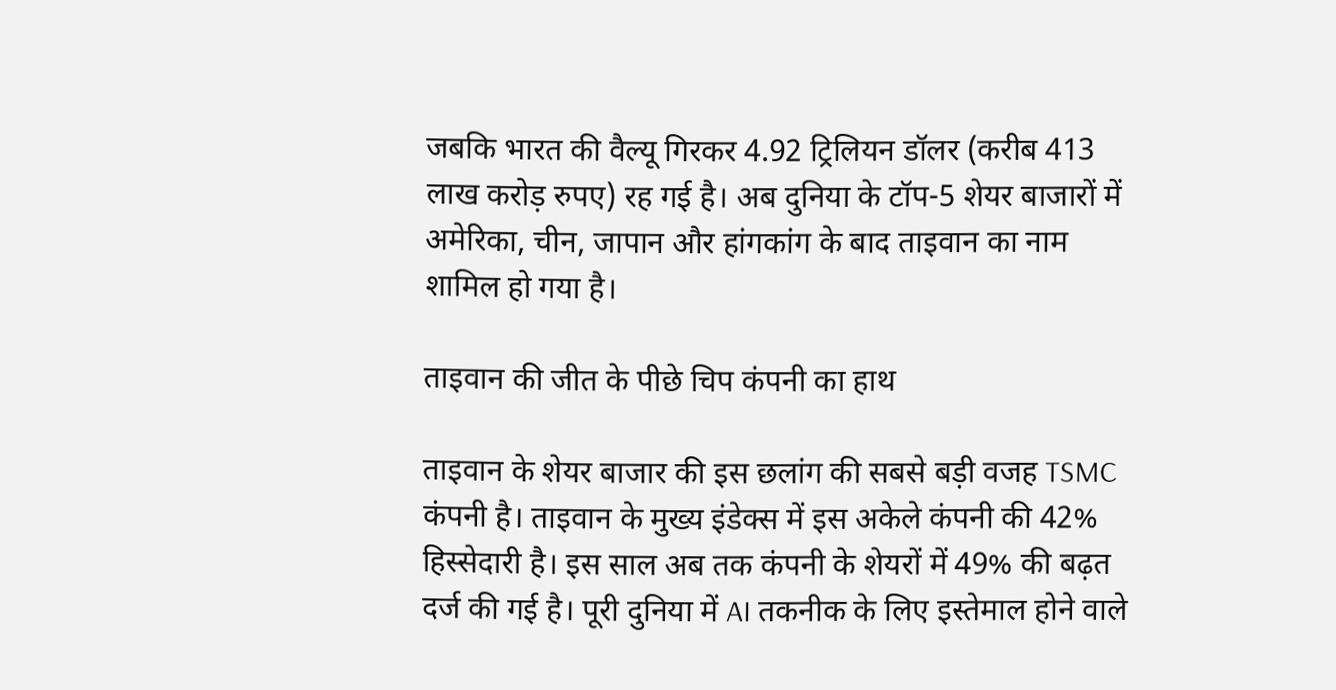जबकि भारत की वैल्यू गिरकर 4.92 ट्रिलियन डॉलर (करीब 413 लाख करोड़ रुपए) रह गई है। अब दुनिया के टॉप-5 शेयर बाजारों में अमेरिका, चीन, जापान और हांगकांग के बाद ताइवान का नाम शामिल हो गया है।

ताइवान की जीत के पीछे चिप कंपनी का हाथ

ताइवान के शेयर बाजार की इस छलांग की सबसे बड़ी वजह TSMC कंपनी है। ताइवान के मुख्य इंडेक्स में इस अकेले कंपनी की 42% हिस्सेदारी है। इस साल अब तक कंपनी के शेयरों में 49% की बढ़त दर्ज की गई है। पूरी दुनिया में AI तकनीक के लिए इस्तेमाल होने वाले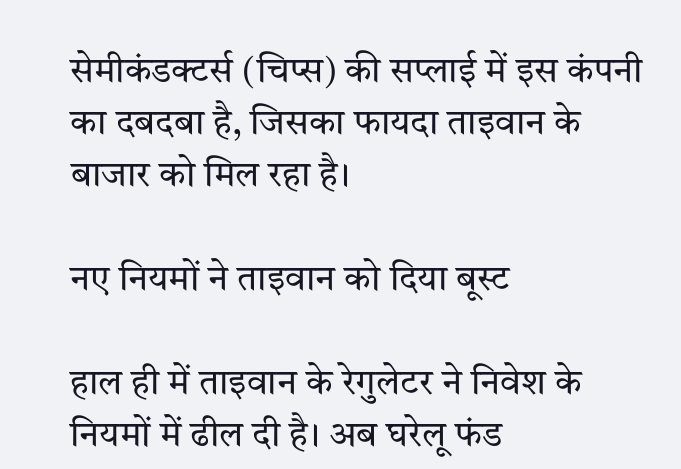सेमीकंडक्टर्स (चिप्स) की सप्लाई में इस कंपनी का दबदबा है, जिसका फायदा ताइवान के बाजार को मिल रहा है।

नए नियमों ने ताइवान को दिया बूस्ट

हाल ही में ताइवान के रेगुलेटर ने निवेश के नियमों में ढील दी है। अब घरेलू फंड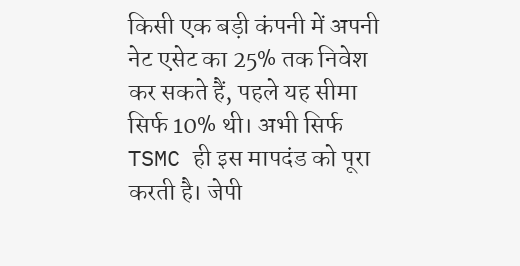किसी एक बड़ी कंपनी में अपनी नेट एसेट का 25% तक निवेश कर सकते हैं, पहले यह सीमा सिर्फ 10% थी। अभी सिर्फ TSMC ही इस मापदंड को पूरा करती है। जेपी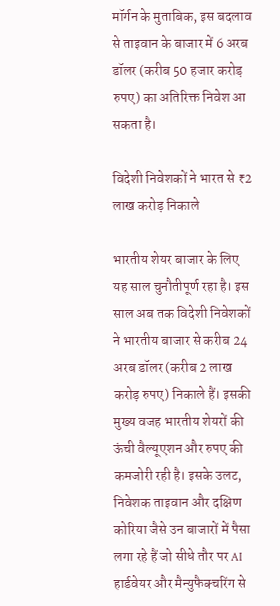मॉर्गन के मुताबिक, इस बदलाव से ताइवान के बाजार में 6 अरब डॉलर (करीब 50 हजार करोड़ रुपए) का अतिरिक्त निवेश आ सकता है।

विदेशी निवेशकों ने भारत से ₹2 लाख करोड़ निकाले

भारतीय शेयर बाजार के लिए यह साल चुनौतीपूर्ण रहा है। इस साल अब तक विदेशी निवेशकों ने भारतीय बाजार से करीब 24 अरब डॉलर (करीब 2 लाख करोड़ रुपए) निकाले हैं। इसकी मुख्य वजह भारतीय शेयरों की ऊंची वैल्यूएशन और रुपए की कमजोरी रही है। इसके उलट, निवेशक ताइवान और दक्षिण कोरिया जैसे उन बाजारों में पैसा लगा रहे हैं जो सीधे तौर पर AI हार्डवेयर और मैन्युफैक्चरिंग से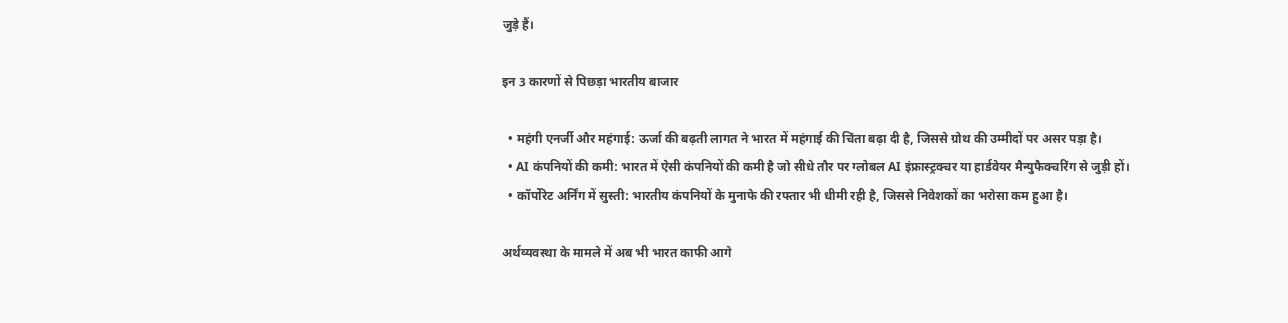जुड़े हैं।

इन 3 कारणों से पिछड़ा भारतीय बाजार

  • महंगी एनर्जी और महंगाई: ऊर्जा की बढ़ती लागत ने भारत में महंगाई की चिंता बढ़ा दी है, जिससे ग्रोथ की उम्मीदों पर असर पड़ा है।
  • AI कंपनियों की कमी: भारत में ऐसी कंपनियों की कमी है जो सीधे तौर पर ग्लोबल AI इंफ्रास्ट्रक्चर या हार्डवेयर मैन्युफैक्चरिंग से जुड़ी हों।
  • कॉर्पोरेट अर्निंग में सुस्ती: भारतीय कंपनियों के मुनाफे की रफ्तार भी धीमी रही है, जिससे निवेशकों का भरोसा कम हुआ है।

अर्थव्यवस्था के मामले में अब भी भारत काफी आगे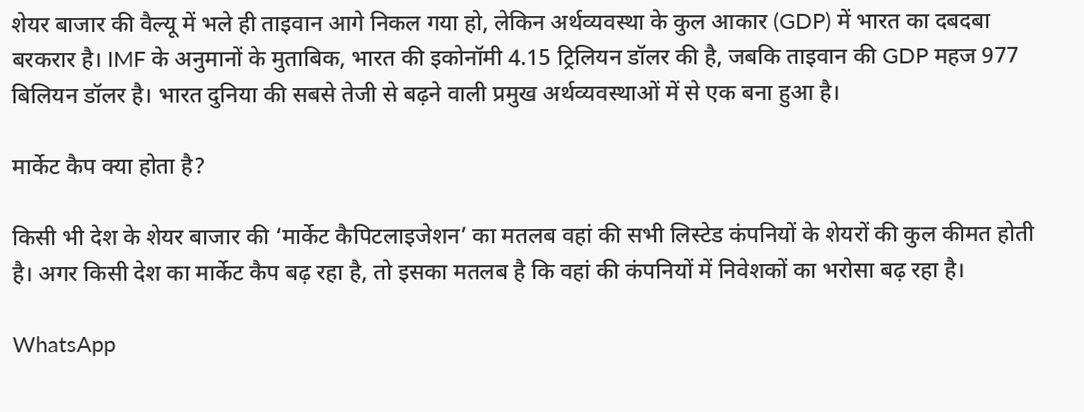शेयर बाजार की वैल्यू में भले ही ताइवान आगे निकल गया हो, लेकिन अर्थव्यवस्था के कुल आकार (GDP) में भारत का दबदबा बरकरार है। IMF के अनुमानों के मुताबिक, भारत की इकोनॉमी 4.15 ट्रिलियन डॉलर की है, जबकि ताइवान की GDP महज 977 बिलियन डॉलर है। भारत दुनिया की सबसे तेजी से बढ़ने वाली प्रमुख अर्थव्यवस्थाओं में से एक बना हुआ है।

मार्केट कैप क्या होता है?

किसी भी देश के शेयर बाजार की ‘मार्केट कैपिटलाइजेशन’ का मतलब वहां की सभी लिस्टेड कंपनियों के शेयरों की कुल कीमत होती है। अगर किसी देश का मार्केट कैप बढ़ रहा है, तो इसका मतलब है कि वहां की कंपनियों में निवेशकों का भरोसा बढ़ रहा है।

WhatsApp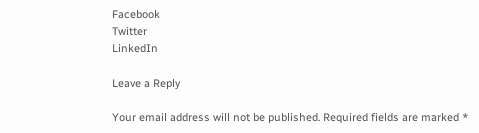Facebook
Twitter
LinkedIn

Leave a Reply

Your email address will not be published. Required fields are marked *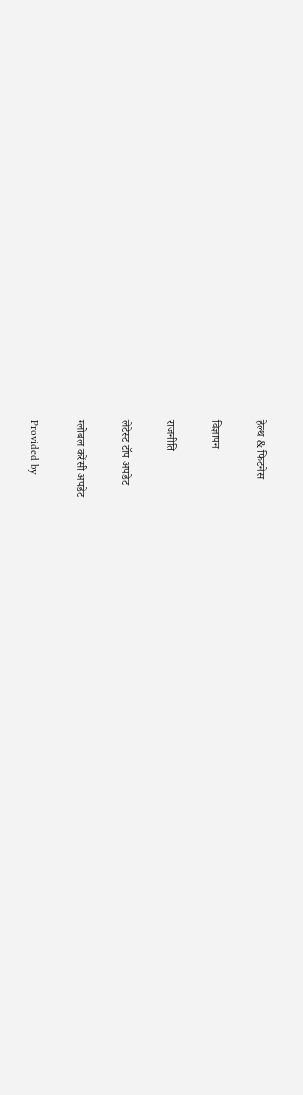हेल्थ & फिटनेस

विज्ञापन

राजनीति

लेटेस्ट टॉप अपडेट

ग्लोबल करेंसी अपडेट

Provided by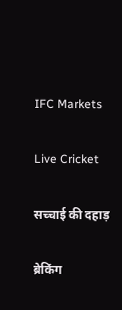IFC Markets

Live Cricket

सच्चाई की दहाड़

ब्रेकिंग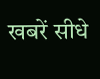खबरें सीधे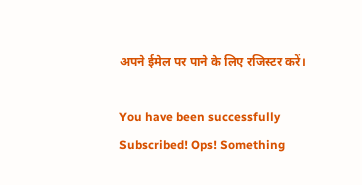अपने ईमेल पर पाने के लिए रजिस्टर करें।

You have been successfully Subscribed! Ops! Something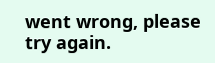went wrong, please try again.